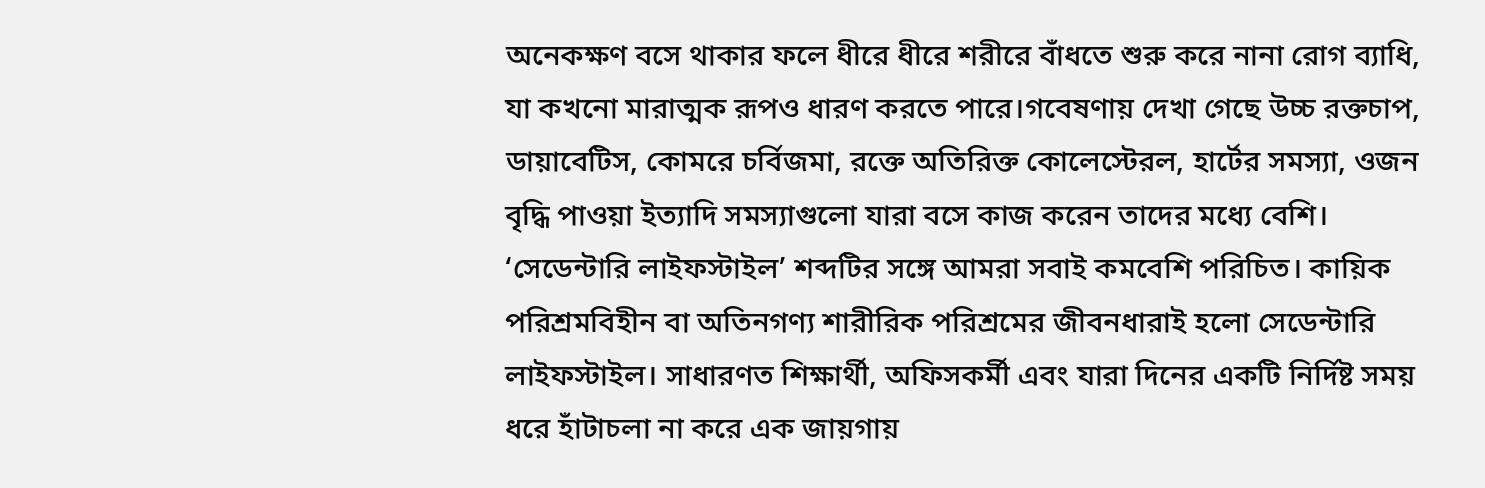অনেকক্ষণ বসে থাকার ফলে ধীরে ধীরে শরীরে বাঁধতে শুরু করে নানা রোগ ব্যাধি, যা কখনো মারাত্মক রূপও ধারণ করতে পারে।গবেষণায় দেখা গেছে উচ্চ রক্তচাপ, ডায়াবেটিস, কোমরে চর্বিজমা, রক্তে অতিরিক্ত কোলেস্টেরল, হার্টের সমস্যা, ওজন বৃদ্ধি পাওয়া ইত্যাদি সমস্যাগুলো যারা বসে কাজ করেন তাদের মধ্যে বেশি।
‘সেডেন্টারি লাইফস্টাইল’ শব্দটির সঙ্গে আমরা সবাই কমবেশি পরিচিত। কায়িক পরিশ্রমবিহীন বা অতিনগণ্য শারীরিক পরিশ্রমের জীবনধারাই হলো সেডেন্টারি লাইফস্টাইল। সাধারণত শিক্ষার্থী, অফিসকর্মী এবং যারা দিনের একটি নির্দিষ্ট সময় ধরে হাঁটাচলা না করে এক জায়গায়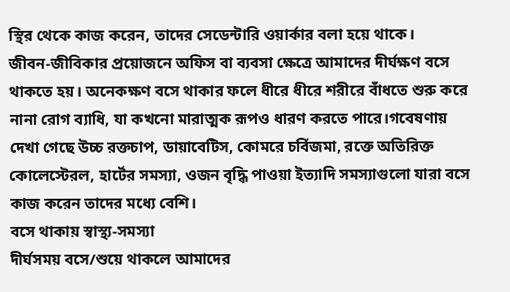স্থির থেকে কাজ করেন, তাদের সেডেন্টারি ওয়ার্কার বলা হয়ে থাকে।
জীবন-জীবিকার প্রয়োজনে অফিস বা ব্যবসা ক্ষেত্রে আমাদের দীর্ঘক্ষণ বসে থাকতে হয়। অনেকক্ষণ বসে থাকার ফলে ধীরে ধীরে শরীরে বাঁধতে শুরু করে নানা রোগ ব্যাধি, যা কখনো মারাত্মক রূপও ধারণ করতে পারে।গবেষণায় দেখা গেছে উচ্চ রক্তচাপ, ডায়াবেটিস, কোমরে চর্বিজমা, রক্তে অতিরিক্ত কোলেস্টেরল, হার্টের সমস্যা, ওজন বৃদ্ধি পাওয়া ইত্যাদি সমস্যাগুলো যারা বসে কাজ করেন তাদের মধ্যে বেশি।
বসে থাকায় স্বাস্থ্য-সমস্যা
দীর্ঘসময় বসে/শুয়ে থাকলে আমাদের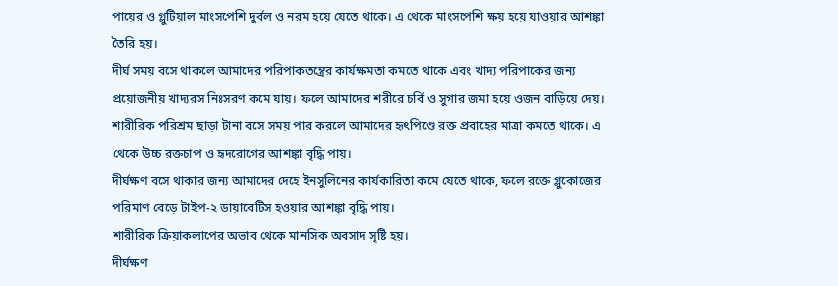পায়ের ও গ্লুটিয়াল মাংসপেশি দুর্বল ও নরম হয়ে যেতে থাকে। এ থেকে মাংসপেশি ক্ষয় হয়ে যাওয়ার আশঙ্কা তৈরি হয়।
দীর্ঘ সময় বসে থাকলে আমাদের পরিপাকতন্ত্রের কার্যক্ষমতা কমতে থাকে এবং খাদ্য পরিপাকের জন্য প্রয়োজনীয় খাদ্যরস নিঃসরণ কমে যায়। ফলে আমাদের শরীরে চর্বি ও সুগার জমা হয়ে ওজন বাড়িয়ে দেয়।
শারীরিক পরিশ্রম ছাড়া টানা বসে সময় পার করলে আমাদের হৃৎপিণ্ডে রক্ত প্রবাহের মাত্রা কমতে থাকে। এ থেকে উচ্চ রক্তচাপ ও হৃদরোগের আশঙ্কা বৃদ্ধি পায়।
দীর্ঘক্ষণ বসে থাকার জন্য আমাদের দেহে ইনসুলিনের কার্যকারিতা কমে যেতে থাকে, ফলে রক্তে গ্লুকোজের পরিমাণ বেড়ে টাইপ-২ ডায়াবেটিস হওয়ার আশঙ্কা বৃদ্ধি পায়।
শারীরিক ক্রিয়াকলাপের অভাব থেকে মানসিক অবসাদ সৃষ্টি হয়।
দীর্ঘক্ষণ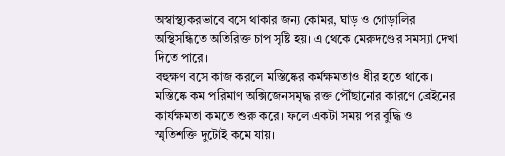অস্বাস্থ্যকরভাবে বসে থাকার জন্য কোমর, ঘাড় ও গোড়ালির অস্থিসন্ধিতে অতিরিক্ত চাপ সৃষ্টি হয়। এ থেকে মেরুদণ্ডের সমস্যা দেখা দিতে পারে।
বহুক্ষণ বসে কাজ করলে মস্তিষ্কের কর্মক্ষমতাও ধীর হতে থাকে। মস্তিষ্কে কম পরিমাণ অক্সিজেনসমৃদ্ধ রক্ত পৌঁছানোর কারণে ব্রেইনের কার্যক্ষমতা কমতে শুরু করে। ফলে একটা সময় পর বুদ্ধি ও স্মৃতিশক্তি দুটোই কমে যায়।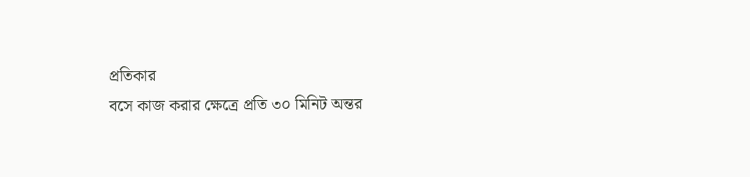প্রতিকার
বসে কাজ করার ক্ষেত্রে প্রতি ৩০ মিনিট অন্তর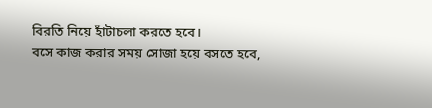বিরতি নিয়ে হাঁটাচলা করতে হবে।
বসে কাজ করার সময় সোজা হয়ে বসতে হবে,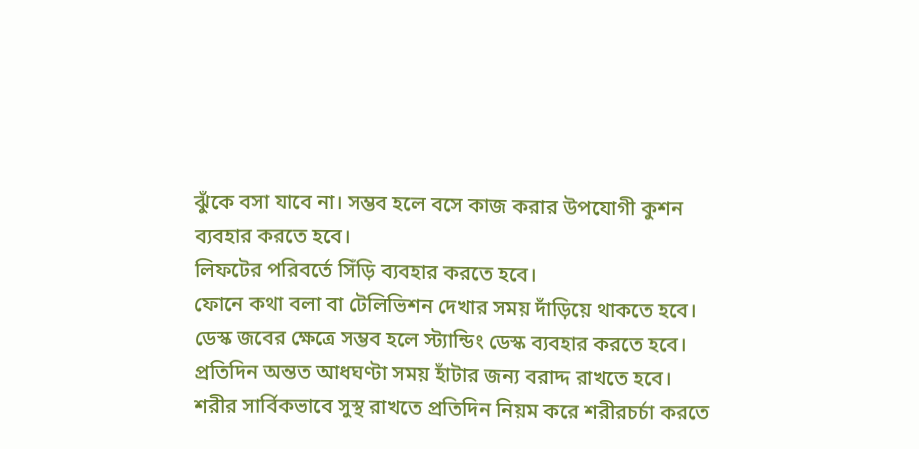ঝুঁকে বসা যাবে না। সম্ভব হলে বসে কাজ করার উপযোগী কুশন ব্যবহার করতে হবে।
লিফটের পরিবর্তে সিঁড়ি ব্যবহার করতে হবে।
ফোনে কথা বলা বা টেলিভিশন দেখার সময় দাঁড়িয়ে থাকতে হবে।
ডেস্ক জবের ক্ষেত্রে সম্ভব হলে স্ট্যান্ডিং ডেস্ক ব্যবহার করতে হবে।
প্রতিদিন অন্তত আধঘণ্টা সময় হাঁটার জন্য বরাদ্দ রাখতে হবে।
শরীর সার্বিকভাবে সুস্থ রাখতে প্রতিদিন নিয়ম করে শরীরচর্চা করতে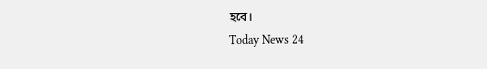হবে।
Today News 24